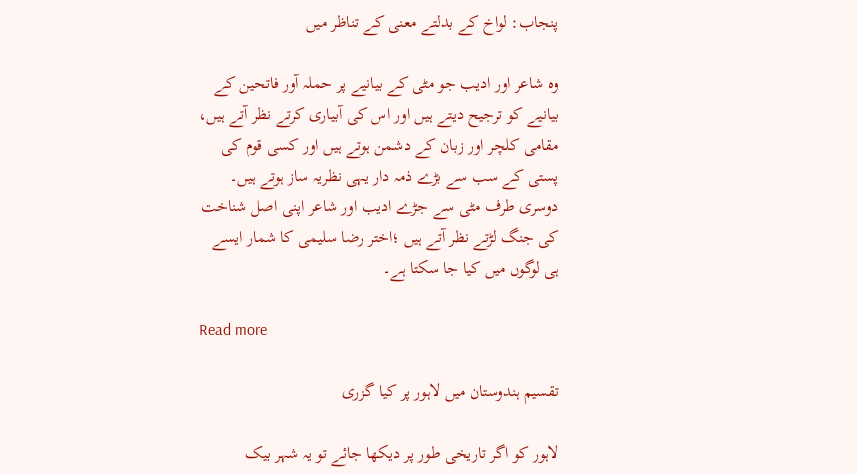پنجاب: لواخ کے بدلتے معنی کے تناظر میں

وہ شاعر اور ادیب جو مٹی کے بیانیے پر حملہ آور فاتحین کے بیانیے کو ترجیح دیتے ہیں اور اس کی آبیاری کرتے نظر آتے ہیں، مقامی کلچر اور زبان کے دشمن ہوتے ہیں اور کسی قوم کی پستی کے سب سے بڑے ذمہ دار یہی نظریہ ساز ہوتے ہیں۔ دوسری طرف مٹی سے جڑے ادیب اور شاعر اپنی اصل شناخت کی جنگ لڑتے نظر آتے ہیں ؛اختر رضا سلیمی کا شمار ایسے ہی لوگوں میں کیا جا سکتا ہے۔

Read more

تقسیم ہندوستان میں لاہور پر کیا گزری

لاہور کو اگر تاریخی طور پر دیکھا جائے تو یہ شہر بیک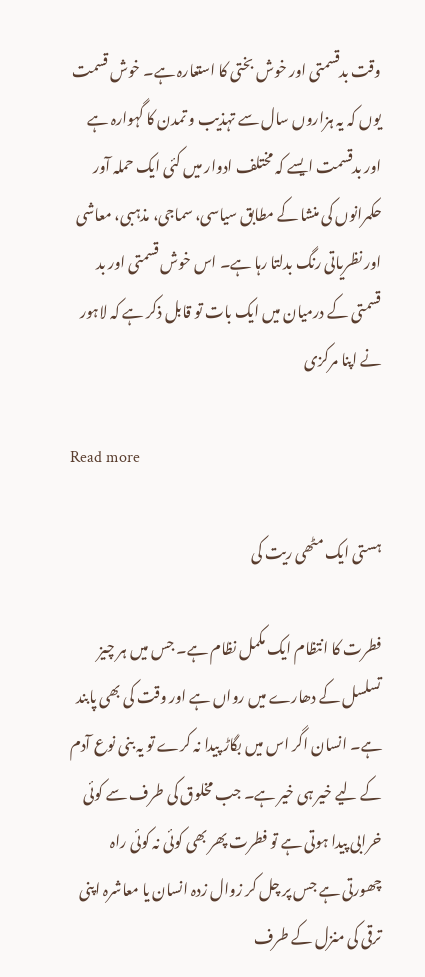وقت بدقسمتی اور خوش بختی کا استعارہ ہے۔ خوش قسمت یوں کہ یہ ہزاروں سال سے تہذیب و تمدن کا گہوارہ ہے اور بدقسمت ایسے کہ مختلف ادوار میں کئی ایک حملہ آور حکمرانوں کی منشا کے مطابق سیاسی، سماجی، مذہبی، معاشی اور نظریاتی رنگ بدلتا رہا ہے۔ اس خوش قسمتی اور بد قسمتی کے درمیان میں ایک بات تو قابل ذکر ہے کہ لاہور نے اپنا مرکزی

Read more

ہستی ایک مٹھی ریت کی

فطرت کا انتظام ایک مکمل نظام ہے۔ جس میں ہر چیز تسلسل کے دھارے میں رواں ہے اور وقت کی بھی پابند ہے۔ انسان اگر اس میں بگاڑ پیدا نہ کرے تو یہ بنی نوع آدم کے لیے خیر ہی خیر ہے۔ جب مخلوق کی طرف سے کوئی خرابی پیدا ہوتی ہے تو فطرت پھر بھی کوئی نہ کوئی راہ چھورتی ہے جس پر چل کر زوال زدہ انسان یا معاشرہ اپنی ترقی کی منزل کے طرف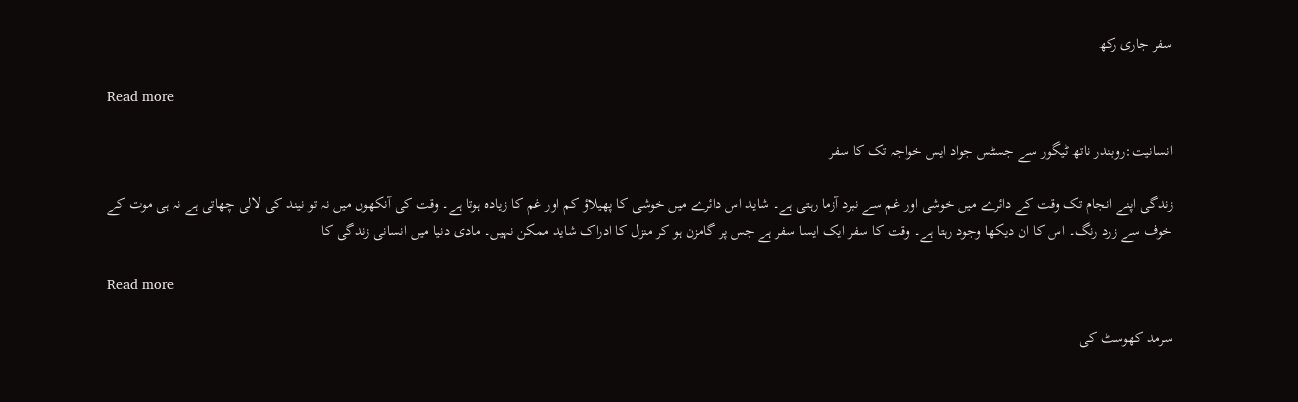سفر جاری رکھ

Read more

انسانیت:روبندر ناتھ ٹیگور سے جسٹس جواد ایس خواجہ تک کا سفر

زندگی اپنے انجام تک وقت کے دائرے میں خوشی اور غم سے نبرد آزما رہتی ہے۔ شاید اس دائرے میں خوشی کا پھیلاؤ کم اور غم کا زیادہ ہوتا ہے۔ وقت کی آنکھوں میں نہ تو نیند کی لالی چھاتی ہے نہ ہی موت کے خوف سے زرد رنگ۔ اس کا ان دیکھا وجود رہتا ہے۔ وقت کا سفر ایک ایسا سفر ہے جس پر گامزن ہو کر منزل کا ادراک شاید ممکن نہیں۔ مادی دنیا میں انسانی زندگی کا

Read more

سرمد کھوسٹ کی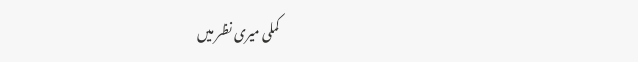کملی میری نظر میں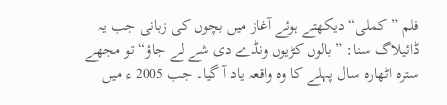فلم ”کملی“ دیکھتے ہوئے آغاز میں بچوں کی زبانی جب یہ ڈائیلاگ سنا: ”بالوں کڑیوں ونڈے دی شے لے جاؤ“ تو مجھے سترہ اٹھارہ سال پہلے کا وہ واقعہ یاد آ گیا۔ جب 2005 ء میں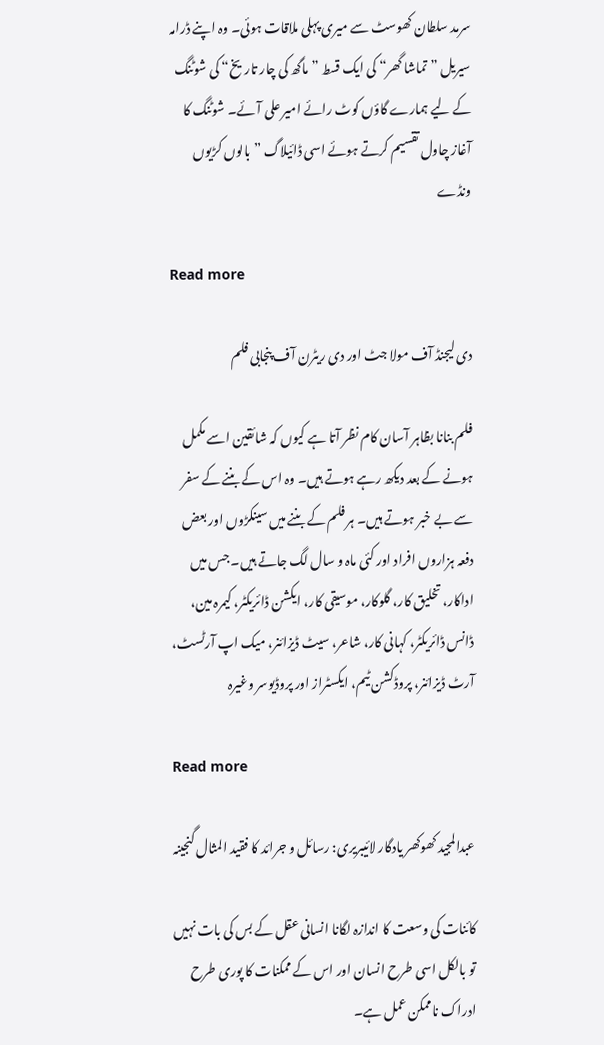سرمد سلطان کھوسٹ سے میری پہلی ملاقات ہوئی۔ وہ اپنے ڈرامہ سیریل ”تماشا گھر“ کی ایک قسط ”ماگھ کی چار تاریخ“ کی شوٹنگ کے لیے ہمارے گاؤں کوٹ رائے امیر علی آئے۔ شوٹنگ کا آغاز چاول تقسیم کرتے ہوئے اسی ڈائیلاگ ”بالوں کڑیوں ونڈے

Read more

دی لیجنڈ آف مولا جٹ اور دی ریٹرن آف پنجابی فلم

فلم بنانا بظاہر آسان کام نظر آتا ہے کیوں کہ شائقین اسے مکمل ہونے کے بعد دیکھ رہے ہوتے ہیں۔ وہ اس کے بننے کے سفر سے بے خبر ہوتے ہیں۔ ہر فلم کے بننے میں سینکڑوں اور بعض دفعہ ہزاروں افراد اور کئی ماہ و سال لگ جاتے ہیں۔ جس میں اداکار، تخلیق کار، گلوکار، موسیقی کار، ایکشن ڈائریکٹر، کیمرہ مین، ڈانس ڈائریکٹر، کہانی کار، شاعر، سیٹ ڈیزائنر، میک اپ آرٹسٹ، آرٹ ڈیزائنر، پروڈکشن ٹیم، ایکسٹراز اور پروڈیوسر وغیرہ

Read more

عبدالمجید کھوکھر یادگار لائیبریری: رسائل و جرائد کا فقید المثال گنجینہ

کائنات کی وسعت کا اندازہ لگانا انسانی عقل کے بس کی بات نہیں تو بالکل اسی طرح انسان اور اس کے ممکنات کا پوری طرح ادراک ناممکن عمل ہے۔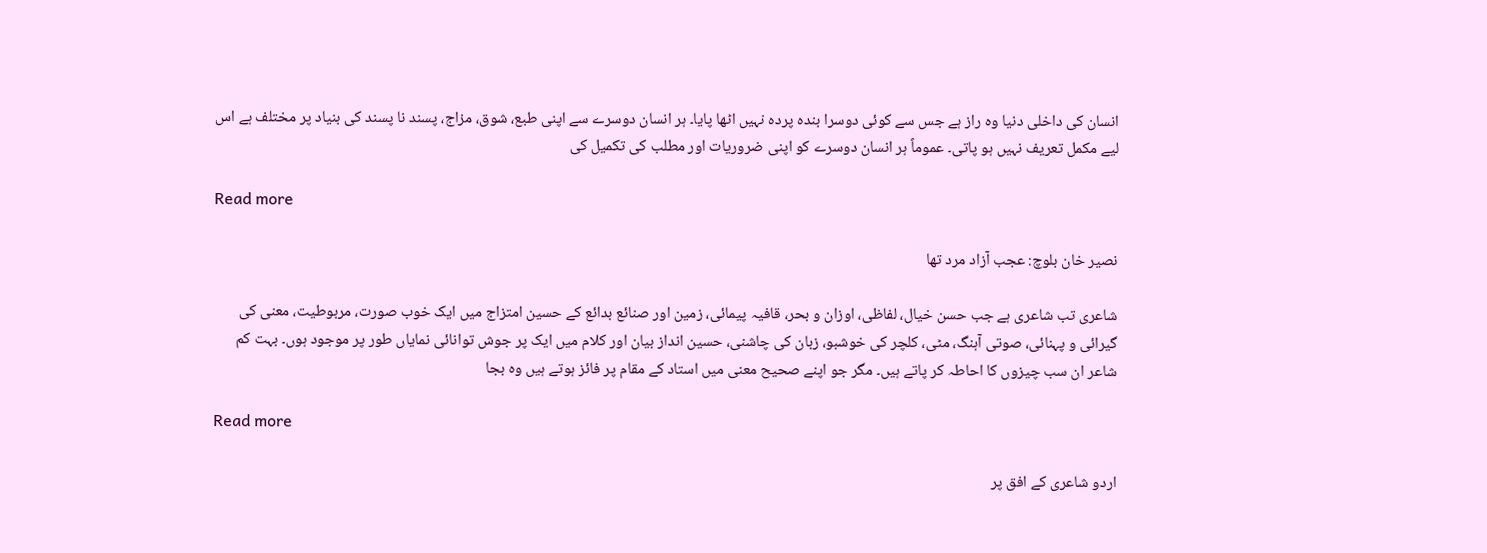انسان کی داخلی دنیا وہ راز ہے جس سے کوئی دوسرا بندہ پردہ نہیں اٹھا پایا۔ ہر انسان دوسرے سے اپنی طبع، شوق، مزاج، پسند نا پسند کی بنیاد پر مختلف ہے اس لیے مکمل تعریف نہیں ہو پاتی۔ عموماً ہر انسان دوسرے کو اپنی ضروریات اور مطلب کی تکمیل کی

Read more

نصیر خان بلوچ: عجب آزاد مرد تھا

شاعری تب شاعری ہے جب حسن خیال، لفاظی، اوزان و بحر، قافیہ پیمائی، زمین اور صنائع بدائع کے حسین امتزاج میں ایک خوب صورت، مربوطیت، معنی کی گیرائی و پہنائی، صوتی آہنگ، مٹی، کلچر کی خوشبو، زبان کی چاشنی، حسین انداز بیان اور کلام میں ایک پر جوش توانائی نمایاں طور پر موجود ہوں۔ بہت کم شاعر ان سب چیزوں کا احاطہ کر پاتے ہیں۔ مگر جو اپنے صحیح معنی میں استاد کے مقام پر فائز ہوتے ہیں وہ بجا

Read more

اردو شاعری کے افق پر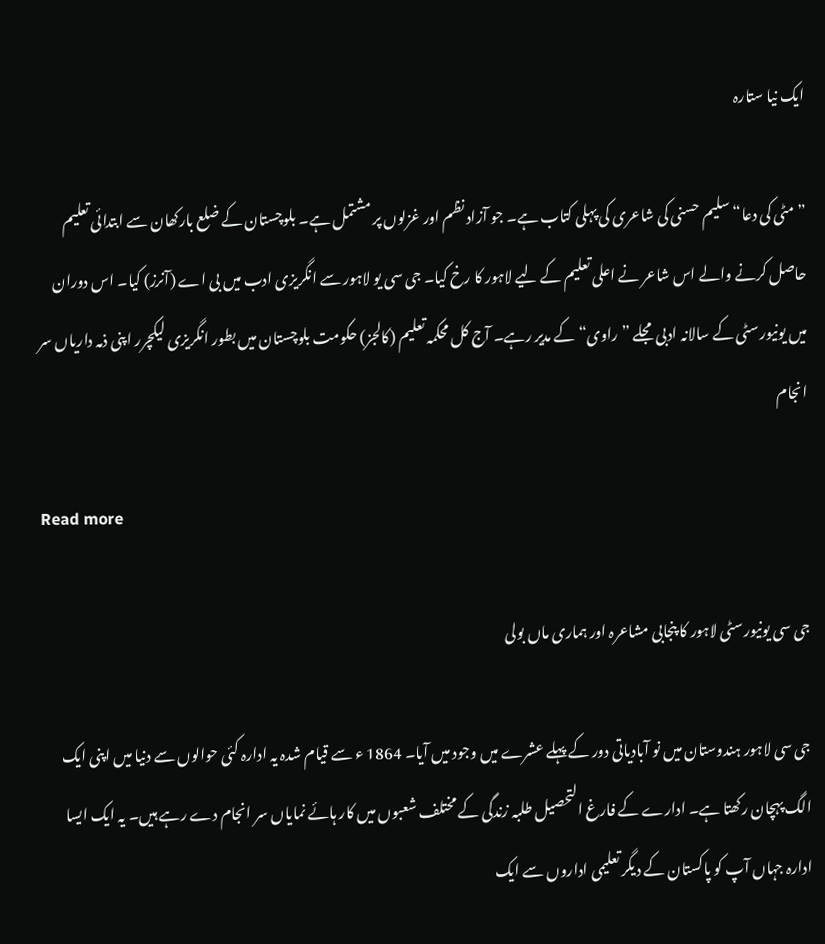ایک نیا ستارہ

”مٹی کی دعا“ سلیم حسنی کی شاعری کی پہلی کتاب ہے۔ جو آزاد نظم اور غزلوں پر مشتمل ہے۔ بلوچستان کے ضلع بارکھان سے ابتدائی تعلیم حاصل کرنے والے اس شاعر نے اعلی تعلیم کے لیے لاہور کا رخ کیا۔ جی سی یو لاہور سے انگریزی ادب میں بی اے (آنرز) کیا۔ اس دوران میں یونیورسٹی کے سالانہ ادبی مجلے ”راوی“ کے مدیر رہے۔ آج کل محکمہ تعلیم (کالجز) حکومت بلوچستان میں بطور انگریزی لیکچرر اپنی ذمہ داریاں سر انجام

Read more

جی سی یونیورسٹی لاہور کا پنجابی مشاعرہ اور ہماری ماں بولی

جی سی لاہور ہندوستان میں نو آبادیاتی دور کے پہلے عشرے میں وجود میں آیا۔ 1864 ء سے قیام شدہ یہ ادارہ کئی حوالوں سے دنیا میں اپنی ایک الگ پہچان رکھتا ہے۔ ادارے کے فارغ التحصیل طلبہ زندگی کے مختلف شعبوں میں کار ہائے نمایاں سر انجام دے رہے ہیں۔ یہ ایک ایسا ادارہ جہاں آپ کو پاکستان کے دیگر تعلیمی اداروں سے ایک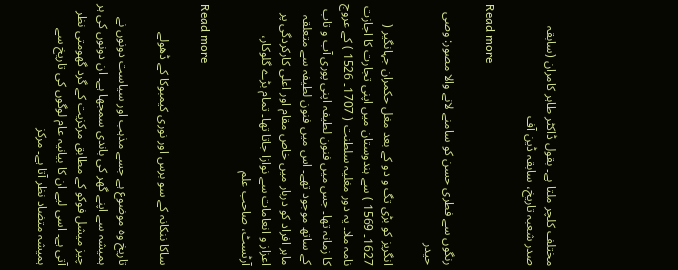مختلف کلچر ملتا ہے۔ بقول ڈاکٹر طاہر کامران (سابقہ صدر شعبہ تاریخ، سابقہ ڈین آف

Read more

رنگوں سے فطری حسن کو سامنے لانے والا مصور: وصی حیدر

انگریز کو بڑی تگ و دو کے بعد مغل حکمران جہانگیر ( 1627۔ 1569 ) سے ہندوستان میں اپنی تجارت کا اجازت نامہ ملا۔ یہ دور مغلیہ سلطنت ( 1707۔ 1526 ) کے عروج کا زمانہ تھا۔ جس میں فنون لطیفہ اپنی پوری آب و تاب کے ساتھ موجود تھے۔ اس میں فنون لطیفہ سے متعلقہ ماہر افراد کو دربار میں خاص مقام اور اعلی کارکردگی پر اعزاز و انعامات سے نوازا جاتا تھا۔ تمام بڑے گلوکار، آرٹسٹ، صاحب علم

Read more

ساکا ننکانہ کے سو برس اور نوری کیمبوکا کے ڈھولے

تاریخ وہ موضوع ہے جسے مذہب اور سیاست دونوں نے ہمیشہ سے اپنے گھر کی باندی سمجھا ہے۔ ان دونوں کی ہر چیز میشل فوکو کے مطابق مرکزیت کے گرد گھومتی نظر آتی ہے۔ اسی لیے ان کا بیانیہ عام لوگوں کی تاریخ سے ہمیشہ متضاد نظر آتا ہے۔ مرکز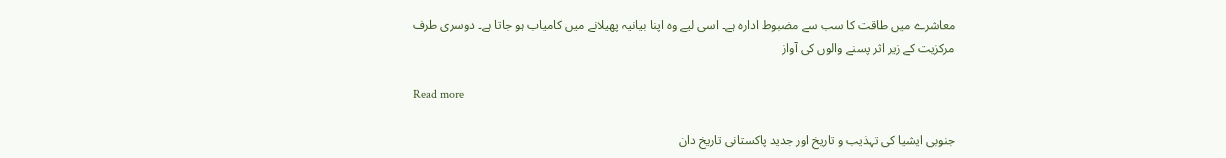معاشرے میں طاقت کا سب سے مضبوط ادارہ ہے۔ اسی لیے وہ اپنا بیانیہ پھیلانے میں کامیاب ہو جاتا ہے۔ دوسری طرف مرکزیت کے زیر اثر پسنے والوں کی آواز

Read more

جنوبی ایشیا کی تہذیب و تاریخ اور جدید پاکستانی تاریخ دان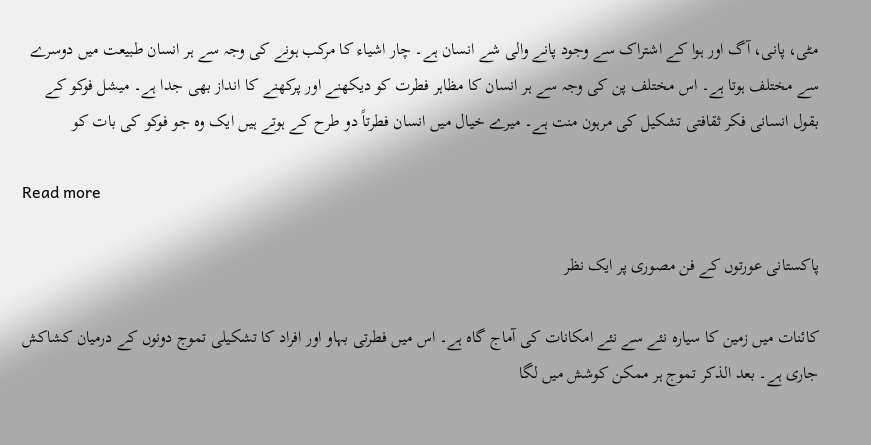مٹی، پانی، آگ اور ہوا کے اشتراک سے وجود پانے والی شے انسان ہے۔ چار اشیاء کا مرکب ہونے کی وجہ سے ہر انسان طبیعت میں دوسرے سے مختلف ہوتا ہے۔ اس مختلف پن کی وجہ سے ہر انسان کا مظاہر فطرت کو دیکھنے اور پرکھنے کا انداز بھی جدا ہے۔ میشل فوکو کے بقول انسانی فکر ثقافتی تشکیل کی مرہون منت ہے۔ میرے خیال میں انسان فطرتاً دو طرح کے ہوتے ہیں ایک وہ جو فوکو کی بات کو

Read more

پاکستانی عورتوں کے فن مصوری پر ایک نظر

کائنات میں زمین کا سیارہ نئے سے نئے امکانات کی آماج گاہ ہے۔ اس میں فطرتی بہاو اور افراد کا تشکیلی تموج دونوں کے درمیان کشاکش جاری ہے۔ بعد الذکر تموج ہر ممکن کوشش میں لگا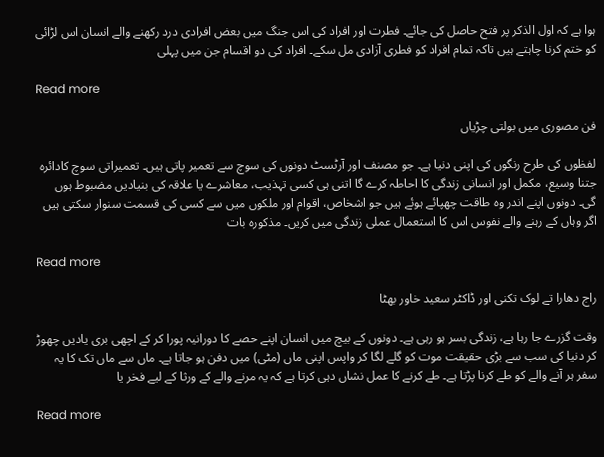ہوا ہے کہ اول الذکر پر فتح حاصل کی جائے۔ فطرت اور افراد کی اس جنگ میں بعض افرادی درد رکھنے والے انسان اس لڑائی کو ختم کرنا چاہتے ہیں تاکہ تمام افراد کو فطری آزادی مل سکے۔ افراد کی دو اقسام جن میں پہلی

Read more

فن مصوری میں بولتی چڑیاں

لفظوں کی طرح رنگوں کی اپنی دنیا ہے۔ جو مصنف اور آرٹسٹ دونوں کی سوچ سے تعمیر پاتی ہیں۔ تعمیراتی سوچ کادائرہ جتنا وسیع، مکمل اور انسانی زندگی کا احاطہ کرے گا اتنی ہی کسی تہذیب، معاشرے یا علاقہ کی بنیادیں مضبوط ہوں گی۔ دونوں اپنے اندر وہ طاقت چھپائے ہوئے ہیں جو اشخاص، اقوام اور ملکوں میں سے کسی کی قسمت سنوار سکتی ہیں اگر وہاں کے رہنے والے نفوس اس کا استعمال عملی زندگی میں کریں۔ مذکورہ بات

Read more

راج دھارا تے لوک تکنی اور ڈاکٹر سعید خاور بھٹا

وقت گزرے جا رہا ہے، زندگی بسر ہو رہی ہے۔ دونوں کے بیچ میں انسان اپنے حصے کا دورانیہ پورا کر کے اچھی بری یادیں چھوڑ کر دنیا کی سب سے بڑی حقیقت موت کو گلے لگا کر واپس اپنی ماں (مٹی) میں دفن ہو جاتا ہے۔ ماں سے ماں تک کا یہ سفر ہر آنے والے کو طے کرنا پڑتا ہے۔ طے کرنے کا عمل نشاں دہی کرتا ہے کہ یہ مرنے والے کے ورثا کے لیے فخر یا

Read more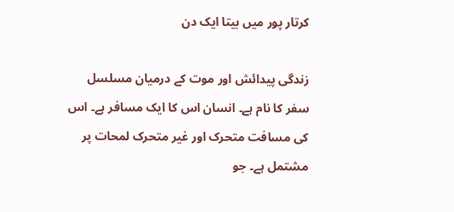کرتار پور میں بیتا ایک دن

زندگی پیدائش اور موت کے درمیان مسلسل سفر کا نام ہے۔ انسان اس کا ایک مسافر ہے۔ اس کی مسافت متحرک اور غیر متحرک لمحات پر مشتمل ہے۔ جو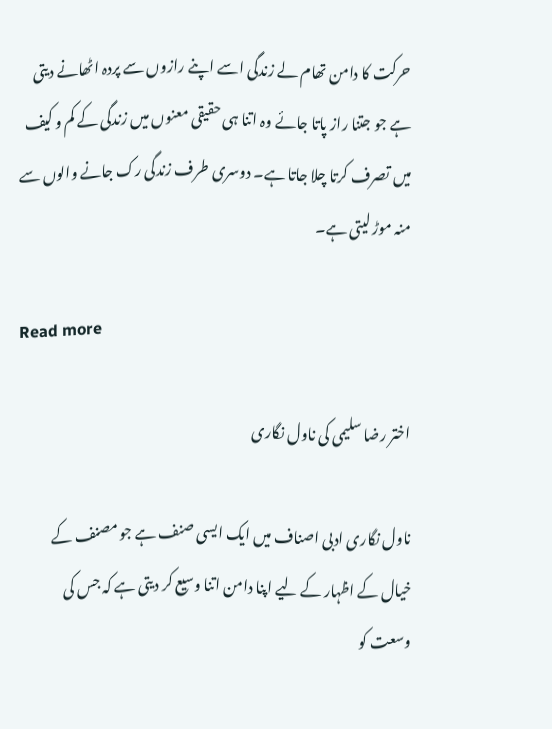حرکت کا دامن تھام لے زندگی اسے اپنے رازوں سے پردہ اٹھانے دیتی ہے جو جتنا راز پاتا جائے وہ اتنا ہی حقیقی معنوں میں زندگی کے کم و کیف میں تصرف کرتا چلا جاتا ہے۔ دوسری طرف زندگی رک جانے والوں سے منہ موڑ لیتی ہے۔

Read more

اختر رضا سلیمی کی ناول نگاری

ناول نگاری ادبی اصناف میں ایک ایسی صنف ہے جو مصنف کے خیال کے اظہار کے لیے اپنا دامن اتنا وسیع کر دیتی ہے کہ جس کی وسعت کو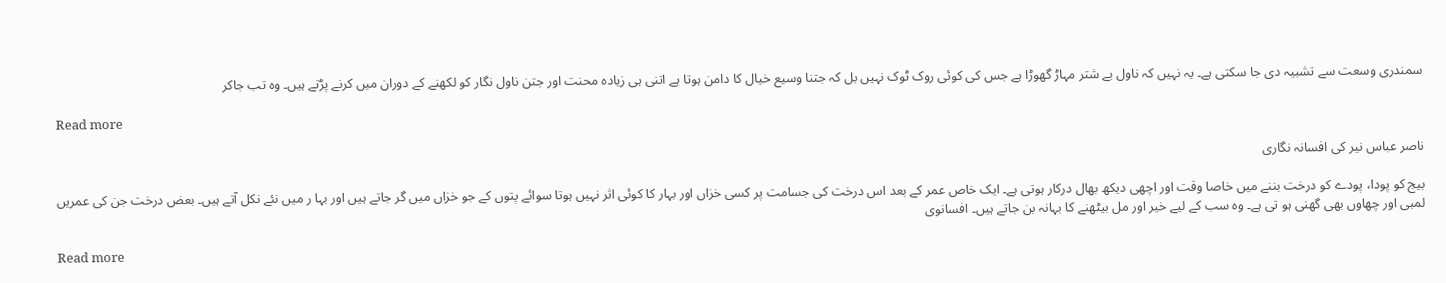سمندری وسعت سے تشبیہ دی جا سکتی ہے۔ یہ نہیں کہ ناول بے شتر مہاڑ گھوڑا ہے جس کی کوئی روک ٹوک نہیں بل کہ جتنا وسیع خیال کا دامن ہوتا ہے اتنی ہی زیادہ محنت اور جتن ناول نگار کو لکھنے کے دوران میں کرنے پڑتے ہیں۔ وہ تب جاکر

Read more

ناصر عباس نیر کی افسانہ نگاری

بیج کو پودا، پودے کو درخت بننے میں خاصا وقت اور اچھی دیکھ بھال درکار ہوتی ہے۔ ایک خاص عمر کے بعد اس درخت کی جسامت پر کسی خزاں اور بہار کا کوئی اثر نہیں ہوتا سوائے پتوں کے جو خزاں میں گر جاتے ہیں اور بہا ر میں نئے نکل آتے ہیں۔ بعض درخت جن کی عمریں لمبی اور چھاوں بھی گھنی ہو تی ہے۔ وہ سب کے لیے خیر اور مل بیٹھنے کا بہانہ بن جاتے ہیں۔ افسانوی

Read more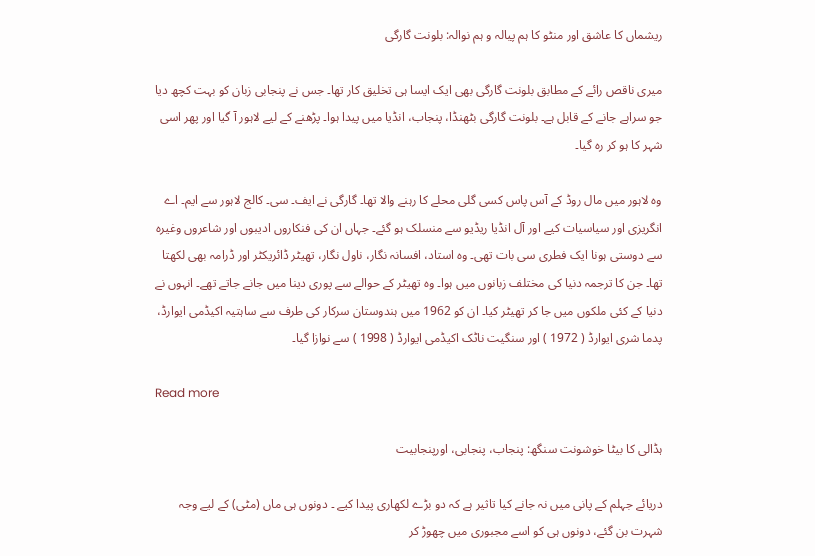ریشماں کا عاشق اور منٹو کا ہم پیالہ و ہم نوالہ: بلونت گارگی

میری ناقص رائے کے مطابق بلونت گارگی بھی ایک ایسا ہی تخلیق کار تھا۔ جس نے پنجابی زبان کو بہت کچھ دیا جو سراہے جانے کے قابل ہے۔ بلونت گارگی بٹھنڈا، پنجاب، انڈیا میں پیدا ہوا۔ پڑھنے کے لیے لاہور آ گیا اور پھر اسی شہر کا ہو کر رہ گیا۔

وہ لاہور میں مال روڈ کے آس پاس کسی گلی محلے کا رہنے والا تھا۔ گارگی نے ایف۔ سی۔ کالج لاہور سے ایم۔ اے انگریزی اور سیاسیات کیے اور آل انڈیا ریڈیو سے منسلک ہو گئے۔ جہاں ان کی فنکاروں ادیبوں اور شاعروں وغیرہ سے دوستی ہونا ایک فطری سی بات تھی۔ وہ استاد، افسانہ نگار، ناول نگار، تھیٹر ڈائریکٹر اور ڈرامہ بھی لکھتا تھا۔ جن کا ترجمہ دنیا کی مختلف زبانوں میں ہوا۔ وہ تھیٹر کے حوالے سے پوری دینا میں جانے جاتے تھے۔ انہوں نے دنیا کے کئی ملکوں میں جا کر تھیٹر کیا۔ ان کو 1962 میں ہندوستان سرکار کی طرف سے ساہتیہ اکیڈمی ایوارڈ، پدما شری ایوارڈ ( 1972 ) اور سنگیت ناٹک اکیڈمی ایوارڈ ( 1998 ) سے نوازا گیا۔

Read more

ہڈالی کا بیٹا خوشونت سنگھ: پنجاب، پنجابی، اورپنجابیت

دریائے جہلم کے پانی میں نہ جانے کیا تاثیر ہے کہ دو بڑے لکھاری پیدا کیے ۔ دونوں ہی ماں (مٹی) کے لیے وجہ شہرت بن گئے، دونوں ہی کو اسے مجبوری میں چھوڑ کر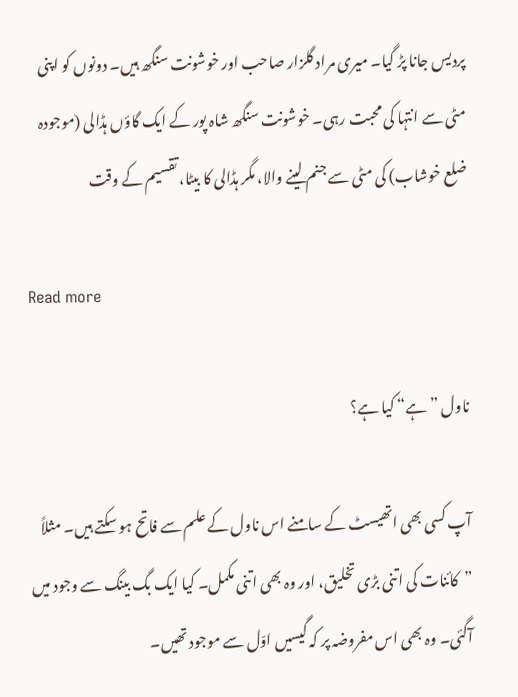پردیس جانا پڑ گیا۔ میری مراد گلزار صاحب اور خوشونت سنگھ ہیں۔ دونوں کو اپنی مٹی سے انتہا کی محبت رہی۔ خوشونت سنگھ شاہ پور کے ایک گاؤں ہڈالی (موجودہ ضلع خوشاب) کی مٹی سے جنم لینے والا، مگر ہڈالی کا بیٹا، تقسیم کے وقت

Read more

ناول ”ہے“ کیا ہے؟

آپ کسی بھی اتھیسٹ کے سامنے اس ناول کے علم سے فاتح ہو سکتے ہیں۔ مثلاً ”کائنات کی اتنی بڑی تخلیق، اور وہ بھی اتنی مکمل۔ کیا ایک بگ بینگ سے وجود میں آگئی۔ وہ بھی اس مفروضہ پر کہ گیسیں اوّل سے موجود تھیں۔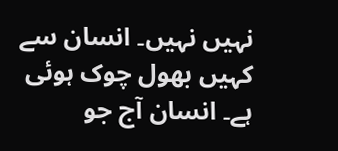نہیں نہیں۔ انسان سے کہیں بھول چوک ہوئی ہے۔ انسان آج جو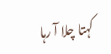کہتا چلا آ رہا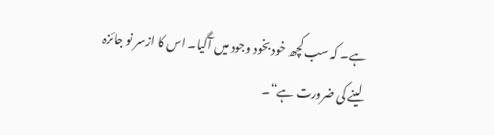ہے۔ کہ سب کچھ خود بخود وجود میں آگیا۔ اس کا ازسر نو جائزہ لینے کی ضرورت ہے“۔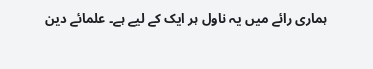ہماری رائے میں یہ ناول ہر ایک کے لیے ہے۔ علمائے دین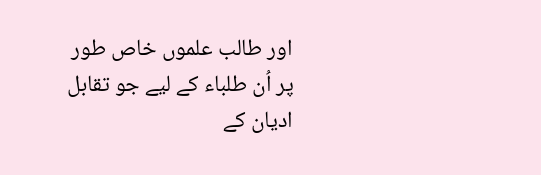اور طالب علموں خاص طور پر اُن طلباء کے لیے جو تقابل ادیان کے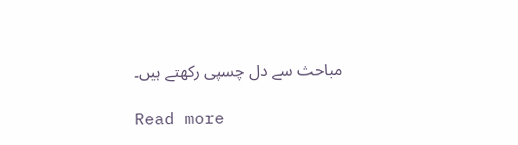مباحث سے دل چسپی رکھتے ہیں۔

Read more